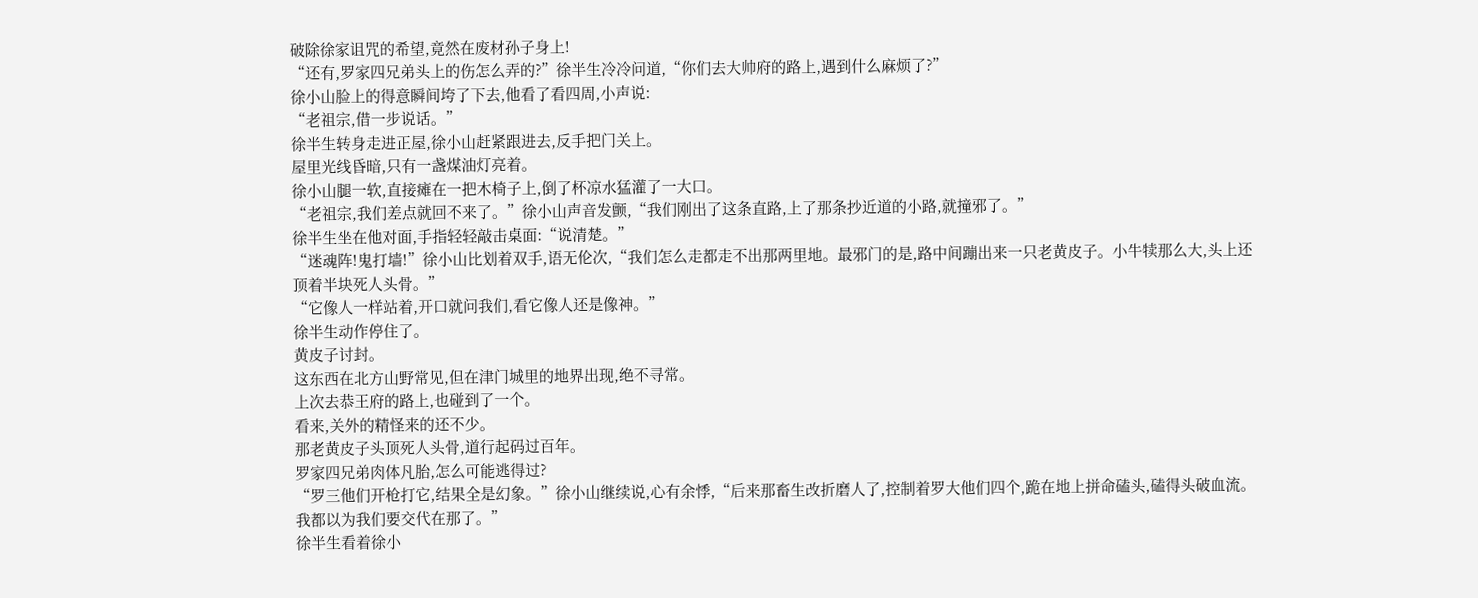破除徐家诅咒的希望,竟然在废材孙子身上!
“还有,罗家四兄弟头上的伤怎么弄的?”徐半生冷冷问道,“你们去大帅府的路上,遇到什么麻烦了?”
徐小山脸上的得意瞬间垮了下去,他看了看四周,小声说:
“老祖宗,借一步说话。”
徐半生转身走进正屋,徐小山赶紧跟进去,反手把门关上。
屋里光线昏暗,只有一盏煤油灯亮着。
徐小山腿一软,直接瘫在一把木椅子上,倒了杯凉水猛灌了一大口。
“老祖宗,我们差点就回不来了。”徐小山声音发颤,“我们刚出了这条直路,上了那条抄近道的小路,就撞邪了。”
徐半生坐在他对面,手指轻轻敲击桌面:“说清楚。”
“迷魂阵!鬼打墙!”徐小山比划着双手,语无伦次,“我们怎么走都走不出那两里地。最邪门的是,路中间蹦出来一只老黄皮子。小牛犊那么大,头上还顶着半块死人头骨。”
“它像人一样站着,开口就问我们,看它像人还是像神。”
徐半生动作停住了。
黄皮子讨封。
这东西在北方山野常见,但在津门城里的地界出现,绝不寻常。
上次去恭王府的路上,也碰到了一个。
看来,关外的精怪来的还不少。
那老黄皮子头顶死人头骨,道行起码过百年。
罗家四兄弟肉体凡胎,怎么可能逃得过?
“罗三他们开枪打它,结果全是幻象。”徐小山继续说,心有余悸,“后来那畜生改折磨人了,控制着罗大他们四个,跪在地上拼命磕头,磕得头破血流。我都以为我们要交代在那了。”
徐半生看着徐小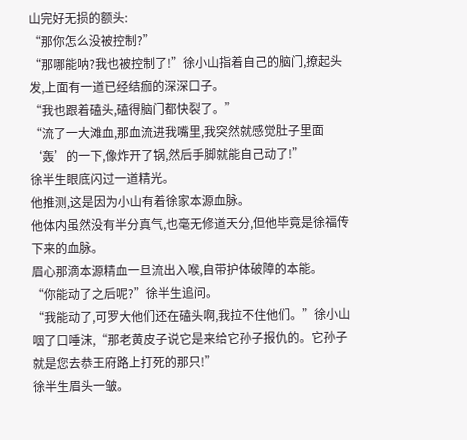山完好无损的额头:
“那你怎么没被控制?”
“那哪能呐?我也被控制了!”徐小山指着自己的脑门,撩起头发,上面有一道已经结痂的深深口子。
“我也跟着磕头,磕得脑门都快裂了。”
“流了一大滩血,那血流进我嘴里,我突然就感觉肚子里面‘轰’的一下,像炸开了锅,然后手脚就能自己动了!”
徐半生眼底闪过一道精光。
他推测,这是因为小山有着徐家本源血脉。
他体内虽然没有半分真气,也毫无修道天分,但他毕竟是徐福传下来的血脉。
眉心那滴本源精血一旦流出入喉,自带护体破障的本能。
“你能动了之后呢?”徐半生追问。
“我能动了,可罗大他们还在磕头啊,我拉不住他们。”徐小山咽了口唾沫,“那老黄皮子说它是来给它孙子报仇的。它孙子就是您去恭王府路上打死的那只!”
徐半生眉头一皱。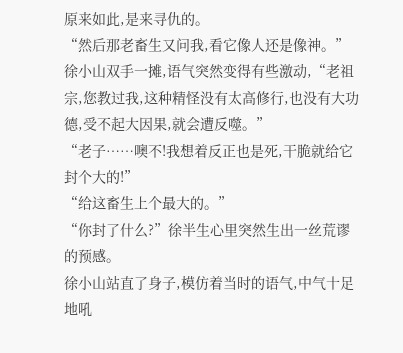原来如此,是来寻仇的。
“然后那老畜生又问我,看它像人还是像神。”徐小山双手一摊,语气突然变得有些激动,“老祖宗,您教过我,这种精怪没有太高修行,也没有大功德,受不起大因果,就会遭反噬。”
“老子……噢不!我想着反正也是死,干脆就给它封个大的!”
“给这畜生上个最大的。”
“你封了什么?”徐半生心里突然生出一丝荒谬的预感。
徐小山站直了身子,模仿着当时的语气,中气十足地吼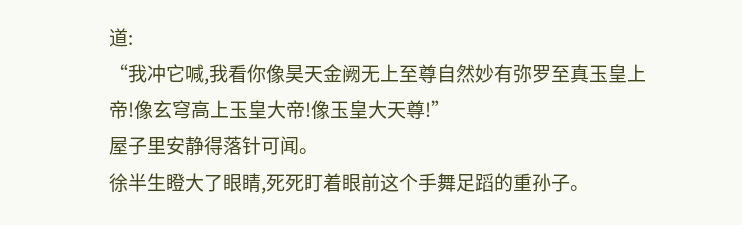道:
“我冲它喊,我看你像昊天金阙无上至尊自然妙有弥罗至真玉皇上帝!像玄穹高上玉皇大帝!像玉皇大天尊!”
屋子里安静得落针可闻。
徐半生瞪大了眼睛,死死盯着眼前这个手舞足蹈的重孙子。